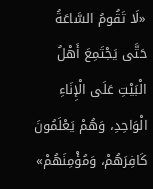«لَا تَقُومُ السَّاعَةُ حَتَّى يَجْتَمِعَ أَهْلُ الْبَيْتِ عَلَى الْإِنَاءِ الْوَاحِدِ، وَهُمْ يَعْلَمُونَ كَافِرَهُمْ، وَمُؤْمِنَهُمْ»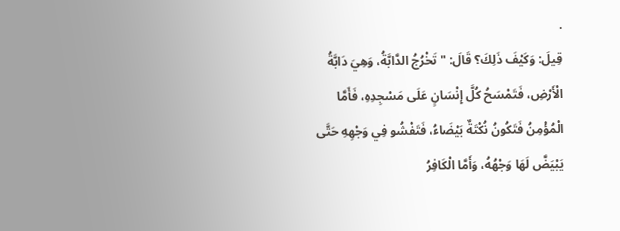.
قِيلَ: وَكَيْفَ ذَلِكَ؟ قَالَ: " تَخْرُجُ الدَّابَّةُ، وَهِيَ دَابَّةُ الْأَرْضِ، فَتَمْسَحُ كُلَّ إِنْسَانٍ عَلَى مَسْجِدِهِ، فَأَمَّا الْمُؤْمِنُ فَتَكُونُ نُكْتَةٌ بَيْضَاءُ، فَتَفْشُو فِي وَجْهِهِ حَتَّى يَبْيَضَّ لَهَا وَجْهُهُ، وَأَمَّا الْكَافِرُ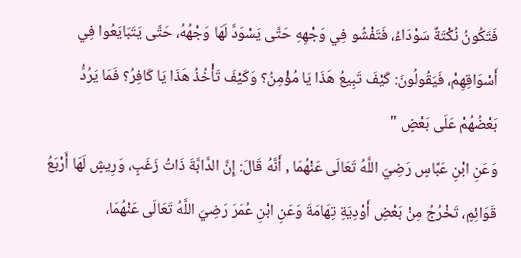فَتَكُونُ نُكْتَةٌ سَوْدَاءُ، فَتَفْشُو فِي وَجْهِهِ حَتَّى يَسْوَدَّ لَهَا وَجْهُهُ، حَتَّى يَتَبَايَعُوا فِي أَسْوَاقِهِمْ، فَيَقُولُونَ: كَيْفَ تَبِيعُ هَذَا يَا مُؤْمِنُ؟ وَكَيْفَ تَأْخُذُ هَذَا يَا كَافِرُ؟ فَمَا يَرُدُّ بَعْضُهُمْ عَلَى بَعْضٍ "
وَعَنِ ابْنِ عَبَّاسٍ رَضِيَ اللَّهُ تَعَالَى عَنْهُمَا , أَنَّهُ قَالَ: إِنَّ الدَّابَّةَ ذَاتُ زَغَبٍ، وَرِيشٍ لَهَا أَرْبَعُ قَوَائِمٍ، تَخْرُجُ مِنْ بَعْضِ أَوْدِيَةِ تِهَامَةَ وَعَنِ ابْنِ عُمَرَ رَضِيَ اللَّهُ تَعَالَى عَنْهُمَا،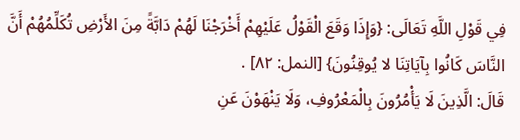فِي قَوْلِ اللَّهِ تَعَالَى: {وَإِذَا وَقَعَ الْقَوْلُ عَلَيْهِمْ أَخْرَجْنَا لَهُمْ دَابَّةً مِنَ الأَرْضِ تُكَلِّمُهُمْ أَنَّ النَّاسَ كَانُوا بِآيَاتِنَا لا يُوقِنُونَ} [النمل: ٨٢] .
قَالَ: الَّذِينَ لَا يَأْمُرُونَ بِالْمَعْرُوفِ، وَلَا يَنْهَوْنَ عَنِ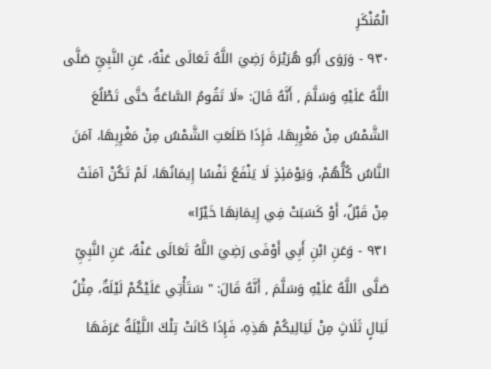الْمُنْكَرِ
٩٣٠ - وَرَوَى أَبُو هُرَيْرَةَ رَضِيَ اللَّهُ تَعَالَى عَنْهُ، عَنِ النَّبِيِّ صَلَّى اللَّهُ عَلَيْهِ وَسَلَّمَ , أَنَّهُ قَالَ: «لَا تَقُومُ السَّاعَةُ حَتَّى تَطْلُعَ الشَّمْسُ مِنْ مَغْرِبِهَا، فَإِذَا طَلَعَتِ الشَّمْسُ مِنْ مَغْرِبِهَا، آمَنَ النَّاسُ كُلُّهُمْ، وَيَوْمَئِذٍ لَا يَنْفَعُ نَفْسًا إِيمَانُهَا، لَمْ تَكُنْ آمَنَتْ مِنْ قَبْلُ، أَوْ كَسَبَتْ فِي إِيمَانِهَا خَيْرًا»
٩٣١ - وَعَنِ ابْنِ أَبِي أَوْفَى رَضِيَ اللَّهُ تَعَالَى عَنْهُ، عَنِ النَّبِيِّ صَلَّى اللَّهُ عَلَيْهِ وَسَلَّمَ , أَنَّهُ قَالَ: " سَتَأْتِي عَلَيْكُمْ لَيْلَةٌ، مِثْلُ لَيَالٍ ثَلَاثٍ مِنْ لَيَالِيكُمْ هَذِهِ، فَإِذَا كَانَتْ تِلْكَ اللَّيْلَةُ عَرَفَهَا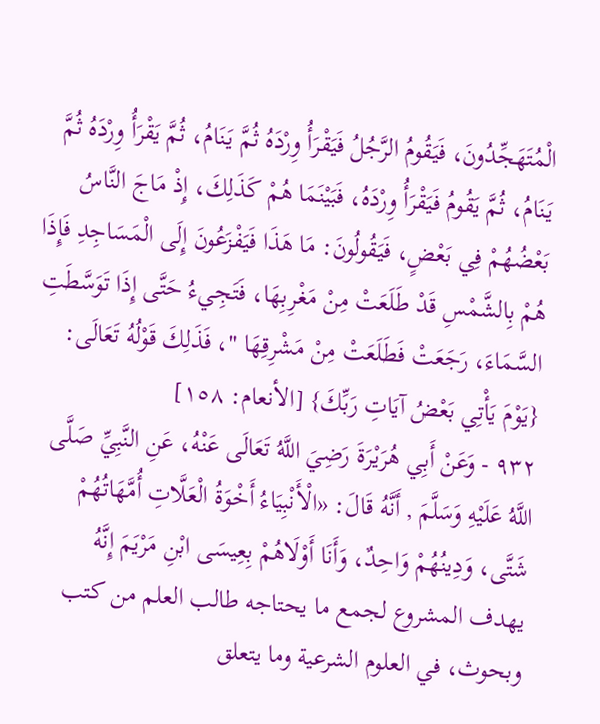الْمُتَهَجِّدُونَ، فَيَقُومُ الرَّجُلُ فَيَقْرَأُ وِرْدَهُ ثُمَّ يَنَامُ، ثُمَّ يَقْرَأُ وِرْدَهُ ثُمَّ يَنَامُ، ثُمَّ يَقُومُ فَيَقْرَأُ وِرْدَهُ، فَبَيْنَمَا هُمْ كَذَلِكَ، إِذْ مَاجَ النَّاسُ بَعْضُهُمْ فِي بَعْضٍ، فَيَقُولُونَ: مَا هَذَا فَيَفْزَعُونَ إِلَى الْمَسَاجِدِ فَإِذَا هُمْ بِالشَّمْسِ قَدْ طَلَعَتْ مِنْ مَغْرِبِهَا، فَتَجِيءُ حَتَّى إِذَا تَوَسَّطَتِ السَّمَاءَ، رَجَعَتْ فَطَلَعَتْ مِنْ مَشْرِقِهَا "، فَذَلِكَ قَوْلُهُ تَعَالَى: {يَوْمَ يَأْتِي بَعْضُ آيَاتِ رَبِّكَ} [الأنعام: ١٥٨]
٩٣٢ - وَعَنْ أَبِي هُرَيْرَةَ رَضِيَ اللَّهُ تَعَالَى عَنْهُ، عَنِ النَّبِيِّ صَلَّى اللَّهُ عَلَيْهِ وَسَلَّمَ , أَنَّهُ قَالَ: «الْأَنْبِيَاءُ أَخْوَةُ الْعَلَّاتِ أُمَّهَاتُهُمْ شَتَّى، وَدِينُهُمْ وَاحِدٌ، وَأَنَا أَوْلَاهُمْ بِعِيسَى ابْنِ مَرْيَمَ إِنَّهُ
يهدف المشروع لجمع ما يحتاجه طالب العلم من كتب وبحوث، في العلوم الشرعية وما يتعلق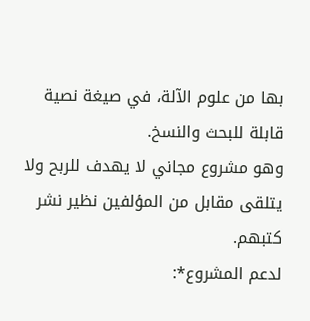بها من علوم الآلة، في صيغة نصية قابلة للبحث والنسخ.
وهو مشروع مجاني لا يهدف للربح ولا يتلقى مقابل من المؤلفين نظير نشر كتبهم.
لدعم المشروع*: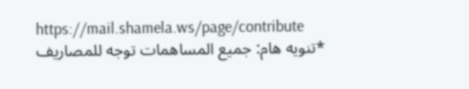https://mail.shamela.ws/page/contribute
*تنويه هام: جميع المساهمات توجه للمصاريف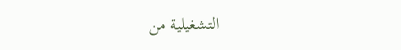التشغيلية من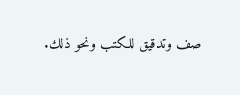صف وتدقيق للكتب ونحو ذلك.